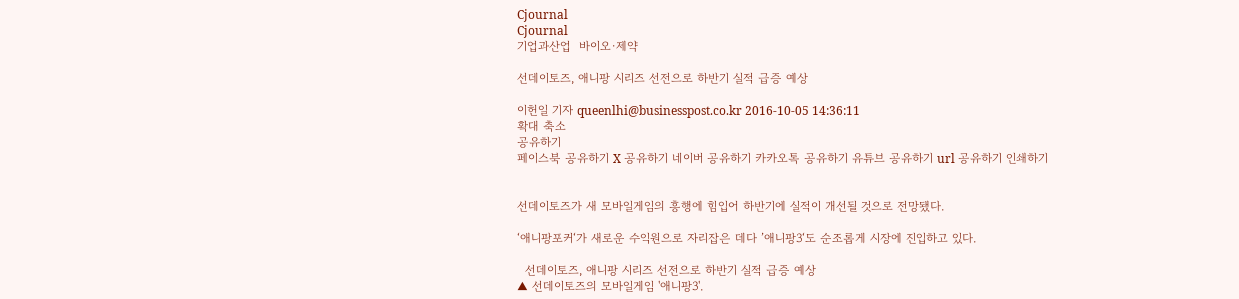Cjournal
Cjournal
기업과산업  바이오·제약

선데이토즈, 애니팡 시리즈 선전으로 하반기 실적 급증 예상

이헌일 기자 queenlhi@businesspost.co.kr 2016-10-05 14:36:11
확대 축소
공유하기
페이스북 공유하기 X 공유하기 네이버 공유하기 카카오톡 공유하기 유튜브 공유하기 url 공유하기 인쇄하기


선데이토즈가 새 모바일게임의 흥행에 힘입어 하반기에 실적이 개선될 것으로 전망됐다.

‘애니팡포커‘가 새로운 수익원으로 자리잡은 데다 ’애니팡3‘도 순조롭게 시장에 진입하고 있다.

  선데이토즈, 애니팡 시리즈 선전으로 하반기 실적 급증 예상
▲ 선데이토즈의 모바일게임 '애니팡3'.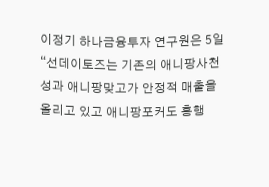이정기 하나금융투자 연구원은 5일 “선데이토즈는 기존의 애니팡사천성과 애니팡맞고가 안정적 매출을 올리고 있고 애니팡포커도 흥행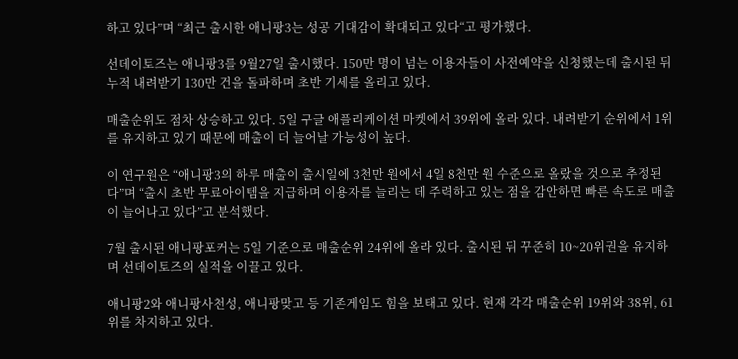하고 있다”며 “최근 출시한 애니팡3는 성공 기대감이 확대되고 있다“고 평가했다.

선데이토즈는 애니팡3를 9월27일 출시했다. 150만 명이 넘는 이용자들이 사전예약을 신청했는데 출시된 뒤 누적 내려받기 130만 건을 돌파하며 초반 기세를 올리고 있다.

매출순위도 점차 상승하고 있다. 5일 구글 애플리케이션 마켓에서 39위에 올라 있다. 내려받기 순위에서 1위를 유지하고 있기 때문에 매출이 더 늘어날 가능성이 높다.

이 연구원은 “애니팡3의 하루 매출이 출시일에 3천만 원에서 4일 8천만 원 수준으로 올랐을 것으로 추정된다”며 “출시 초반 무료아이템을 지급하며 이용자를 늘리는 데 주력하고 있는 점을 감안하면 빠른 속도로 매출이 늘어나고 있다”고 분석했다.

7월 출시된 애니팡포커는 5일 기준으로 매출순위 24위에 올라 있다. 출시된 뒤 꾸준히 10~20위권을 유지하며 선데이토즈의 실적을 이끌고 있다.

애니팡2와 애니팡사천성, 애니팡맞고 등 기존게임도 힘을 보태고 있다. 현재 각각 매출순위 19위와 38위, 61위를 차지하고 있다.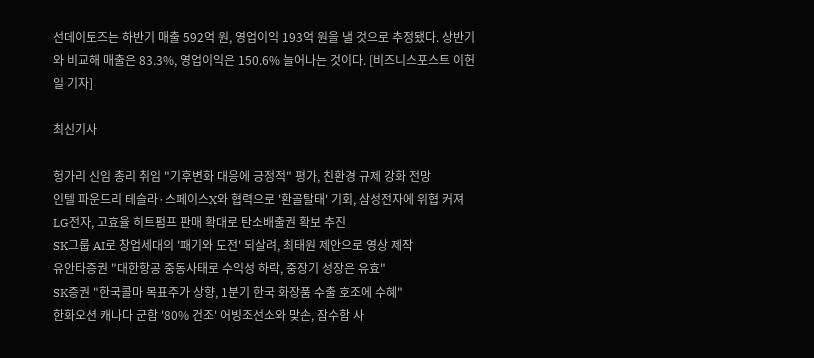선데이토즈는 하반기 매출 592억 원, 영업이익 193억 원을 낼 것으로 추정됐다. 상반기와 비교해 매출은 83.3%, 영업이익은 150.6% 늘어나는 것이다. [비즈니스포스트 이헌일 기자]

최신기사

헝가리 신임 총리 취임 "기후변화 대응에 긍정적" 평가, 친환경 규제 강화 전망
인텔 파운드리 테슬라·스페이스X와 협력으로 '환골탈태' 기회, 삼성전자에 위협 커져
LG전자, 고효율 히트펌프 판매 확대로 탄소배출권 확보 추진
SK그룹 AI로 창업세대의 '패기와 도전' 되살려, 최태원 제안으로 영상 제작
유안타증권 "대한항공 중동사태로 수익성 하락, 중장기 성장은 유효"
SK증권 "한국콜마 목표주가 상향, 1분기 한국 화장품 수출 호조에 수혜"
한화오션 캐나다 군함 '80% 건조' 어빙조선소와 맞손, 잠수함 사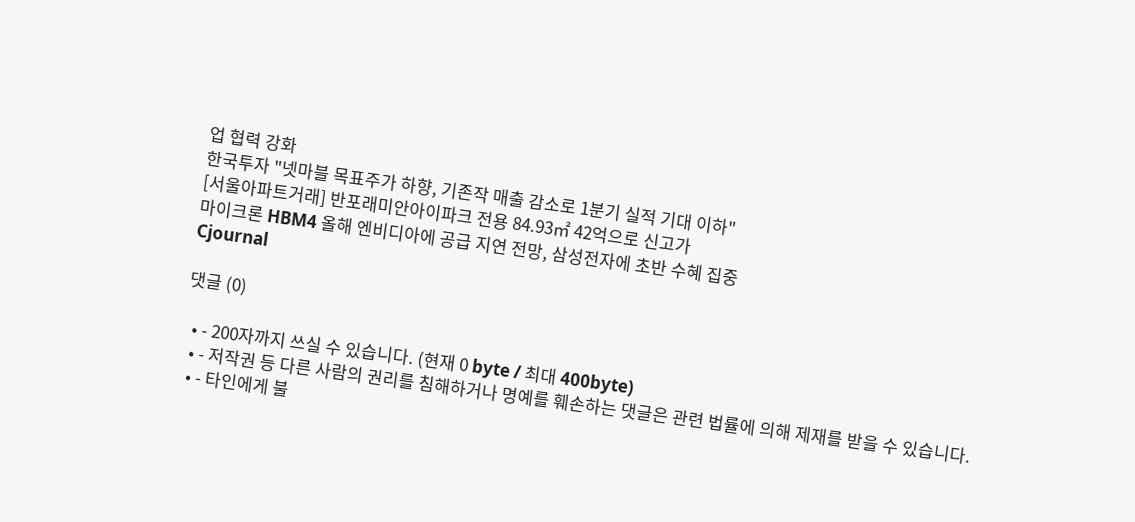업 협력 강화
한국투자 "넷마블 목표주가 하향, 기존작 매출 감소로 1분기 실적 기대 이하"
[서울아파트거래] 반포래미안아이파크 전용 84.93㎡ 42억으로 신고가
마이크론 HBM4 올해 엔비디아에 공급 지연 전망, 삼성전자에 초반 수혜 집중
Cjournal

댓글 (0)

  • - 200자까지 쓰실 수 있습니다. (현재 0 byte / 최대 400byte)
  • - 저작권 등 다른 사람의 권리를 침해하거나 명예를 훼손하는 댓글은 관련 법률에 의해 제재를 받을 수 있습니다.
  • - 타인에게 불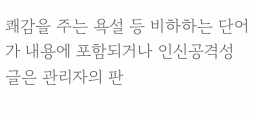쾌감을 주는 욕설 등 비하하는 단어가 내용에 포함되거나 인신공격성 글은 관리자의 판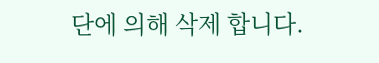단에 의해 삭제 합니다.